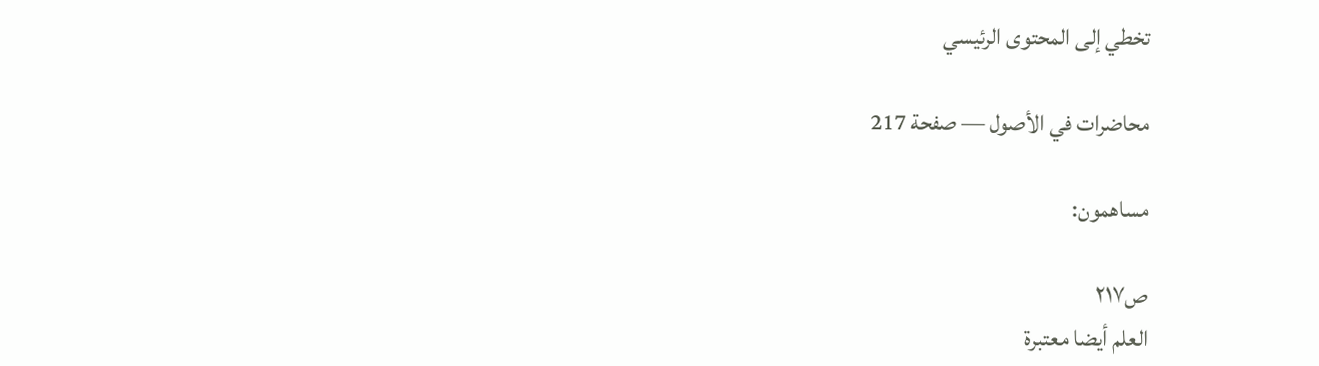تخطي إلى المحتوى الرئيسي

محاضرات في الأصول — صفحة 217

مساهمون:

ص٢١٧
العلم أيضا معتبرة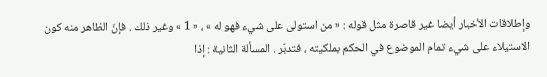وإطلاقات الأخبار أيضا غير قاصرة مثل قوله : « من استولى على شيء فهو له » ، « 1 » وغير ذلك . فإنّ الظاهر منه كون الاستيلاء على شيء تمام الموضوع في الحكم بملكيته ، فتدبّر . المسألة الثانية : إذا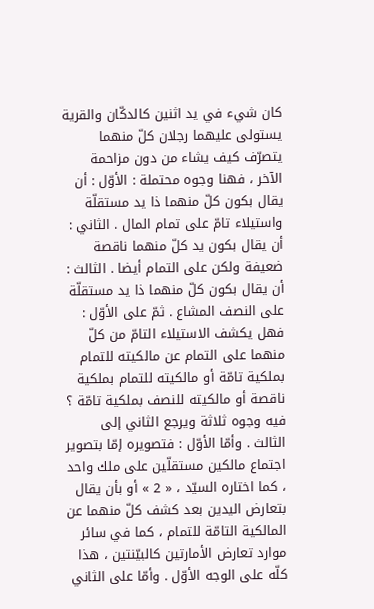كان شيء في يد اثنين كالدكّان والقرية يستولى عليهما رجلان كلّ منهما يتصرّف كيف يشاء من دون مزاحمة الآخر ، فهنا وجوه محتملة : الأوّل : أن يقال بكون كلّ منهما ذا يد مستقلّة واستيلاء تامّ على تمام المال . الثاني : أن يقال بكون يد كلّ منهما ناقصة ضعيفة ولكن على التمام أيضا . الثالث : أن يقال بكون كلّ منهما ذا يد مستقلّة على النصف المشاع . ثمّ على الأوّل : فهل يكشف الاستيلاء التامّ من كلّ منهما على التمام عن مالكيته للتمام بملكية تامّة أو مالكيته للتمام بملكية ناقصة أو مالكيته للنصف بملكية تامّة ؟ فيه وجوه ثلاثة ويرجع الثاني إلى الثالث . وأمّا الأوّل : فتصويره إمّا بتصوير اجتماع مالكين مستقلّين على ملك واحد ، كما اختاره السيّد ، « 2 » أو بأن يقال بتعارض اليدين بعد كشف كلّ منهما عن المالكية التامّة للتمام ، كما في سائر موارد تعارض الأمارتين كالبيّنتين ، هذا كلّه على الوجه الأوّل . وأمّا على الثاني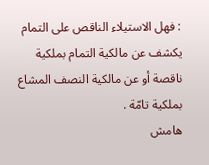: فهل الاستيلاء الناقص على التمام يكشف عن مالكية التمام بملكية ناقصة أو عن مالكية النصف المشاع بملكية تامّة .
هامش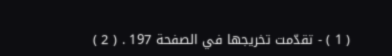( 1 ) - تقدّمت تخريجها في الصفحة 197 . ( 2 )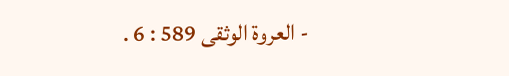- العروة الوثقى 589 : 6 .